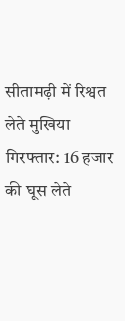सीतामढ़ी में रिश्वत लेते मुखिया गिरफ्तार: 16 हजार की घूस लेते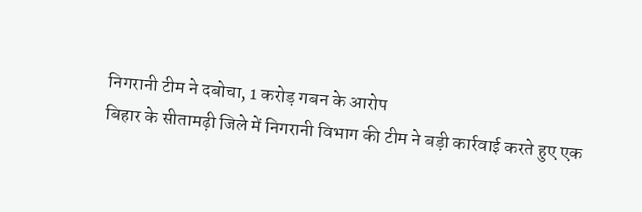निगरानी टीम ने दबोचा, 1 करोड़ गबन के आरोप
बिहार के सीतामढ़ी जिले में निगरानी विभाग की टीम ने बड़ी कार्रवाई करते हुए एक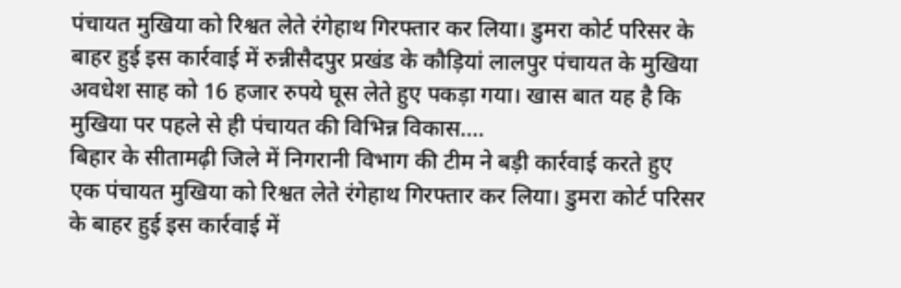पंचायत मुखिया को रिश्वत लेते रंगेहाथ गिरफ्तार कर लिया। डुमरा कोर्ट परिसर के बाहर हुई इस कार्रवाई में रुन्नीसैदपुर प्रखंड के कौड़ियां लालपुर पंचायत के मुखिया अवधेश साह को 16 हजार रुपये घूस लेते हुए पकड़ा गया। खास बात यह है कि मुखिया पर पहले से ही पंचायत की विभिन्न विकास....
बिहार के सीतामढ़ी जिले में निगरानी विभाग की टीम ने बड़ी कार्रवाई करते हुए एक पंचायत मुखिया को रिश्वत लेते रंगेहाथ गिरफ्तार कर लिया। डुमरा कोर्ट परिसर के बाहर हुई इस कार्रवाई में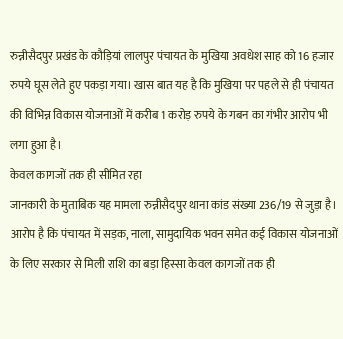रुन्नीसैदपुर प्रखंड के कौड़ियां लालपुर पंचायत के मुखिया अवधेश साह को 16 हजार रुपये घूस लेते हुए पकड़ा गया। खास बात यह है कि मुखिया पर पहले से ही पंचायत की विभिन्न विकास योजनाओं में करीब 1 करोड़ रुपये के गबन का गंभीर आरोप भी लगा हुआ है।
केवल कागजों तक ही सीमित रहा
जानकारी के मुताबिक यह मामला रुन्नीसैदपुर थाना कांड संख्या 236/19 से जुड़ा है। आरोप है कि पंचायत में सड़क, नाला, सामुदायिक भवन समेत कई विकास योजनाओं के लिए सरकार से मिली राशि का बड़ा हिस्सा केवल कागजों तक ही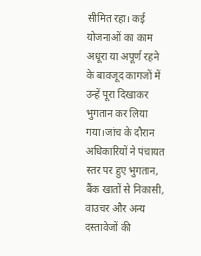सीमित रहा। कई योजनाओं का काम अधूरा या अपूर्ण रहने के बावजूद कागजों में उन्हें पूरा दिखाकर भुगतान कर लिया गया।जांच के दौरान अधिकारियों ने पंचायत स्तर पर हुए भुगतान, बैंक खातों से निकासी, वाउचर और अन्य दस्तावेजों की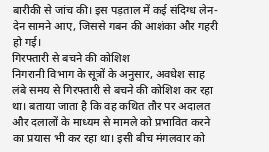बारीकी से जांच की। इस पड़ताल में कई संदिग्ध लेन-देन सामने आए, जिससे गबन की आशंका और गहरी हो गई।
गिरफ्तारी से बचने की कोशिश
निगरानी विभाग के सूत्रों के अनुसार, अवधेश साह लंबे समय से गिरफ्तारी से बचने की कोशिश कर रहा था। बताया जाता है कि वह कथित तौर पर अदालत और दलालों के माध्यम से मामले को प्रभावित करने का प्रयास भी कर रहा था। इसी बीच मंगलवार को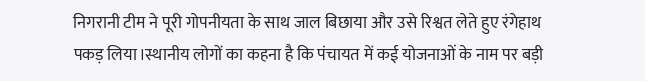निगरानी टीम ने पूरी गोपनीयता के साथ जाल बिछाया और उसे रिश्वत लेते हुए रंगेहाथ पकड़ लिया।स्थानीय लोगों का कहना है कि पंचायत में कई योजनाओं के नाम पर बड़ी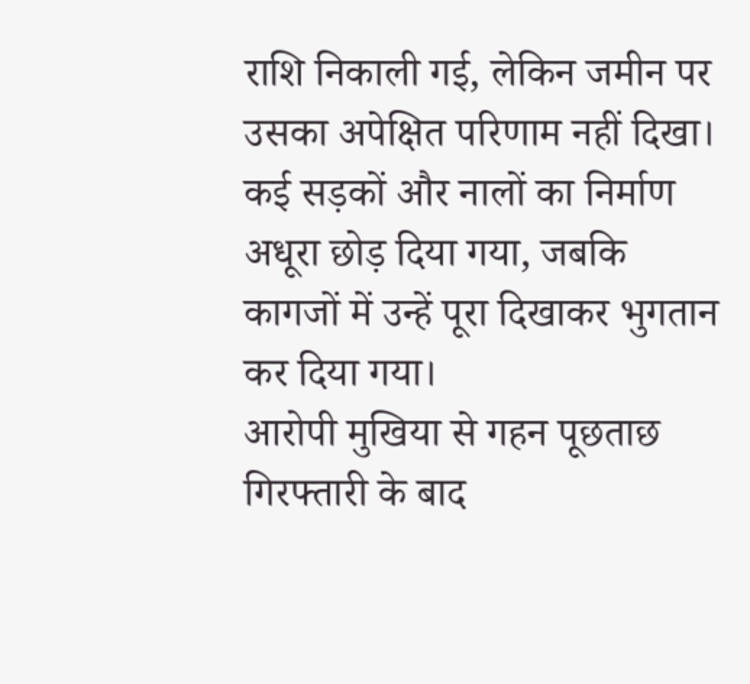राशि निकाली गई, लेकिन जमीन पर उसका अपेक्षित परिणाम नहीं दिखा। कई सड़कों और नालों का निर्माण अधूरा छोड़ दिया गया, जबकि कागजों में उन्हें पूरा दिखाकर भुगतान कर दिया गया।
आरोपी मुखिया से गहन पूछताछ
गिरफ्तारी के बाद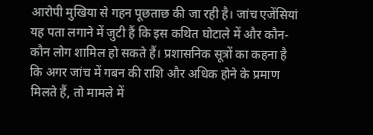आरोपी मुखिया से गहन पूछताछ की जा रही है। जांच एजेंसियां यह पता लगाने में जुटी हैं कि इस कथित घोटाले में और कौन-कौन लोग शामिल हो सकते हैं। प्रशासनिक सूत्रों का कहना है कि अगर जांच में गबन की राशि और अधिक होने के प्रमाण मिलते हैं, तो मामले में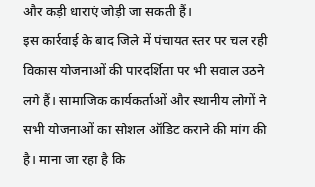और कड़ी धाराएं जोड़ी जा सकती हैं।
इस कार्रवाई के बाद जिले में पंचायत स्तर पर चल रही विकास योजनाओं की पारदर्शिता पर भी सवाल उठने लगे हैं। सामाजिक कार्यकर्ताओं और स्थानीय लोगों ने सभी योजनाओं का सोशल ऑडिट कराने की मांग की है। माना जा रहा है कि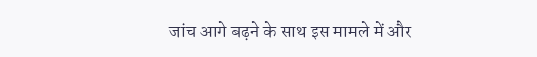जांच आगे बढ़ने के साथ इस मामले में और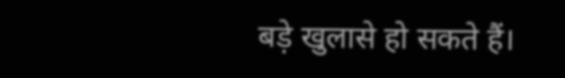बड़े खुलासे हो सकते हैं।